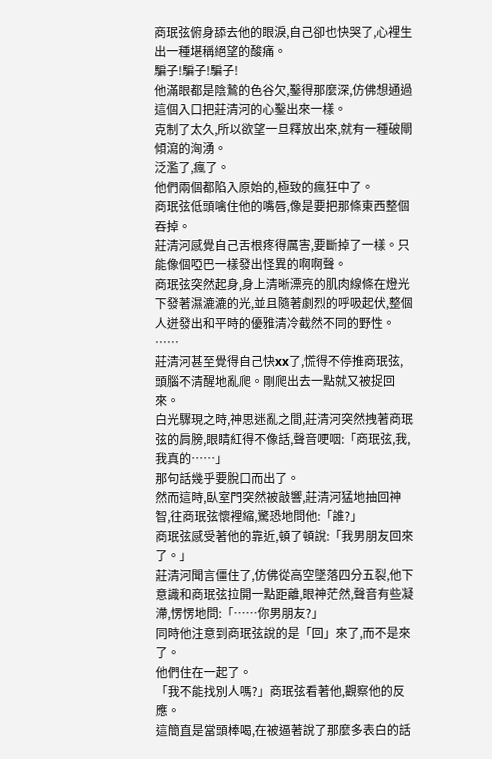商珉弦俯身舔去他的眼淚,自己卻也快哭了,心裡生出一種堪稱絕望的酸痛。
騙子!騙子!騙子!
他滿眼都是陰鷙的色谷欠,鑿得那麼深,仿佛想通過這個入口把莊清河的心鑿出來一樣。
克制了太久,所以欲望一旦釋放出來,就有一種破閘傾瀉的洶湧。
泛濫了,瘋了。
他們兩個都陷入原始的,極致的瘋狂中了。
商珉弦低頭噙住他的嘴唇,像是要把那條東西整個吞掉。
莊清河感覺自己舌根疼得厲害,要斷掉了一樣。只能像個啞巴一樣發出怪異的啊啊聲。
商珉弦突然起身,身上清晰漂亮的肌肉線條在燈光下發著濕漉漉的光,並且隨著劇烈的呼吸起伏,整個人迸發出和平時的優雅清冷截然不同的野性。
……
莊清河甚至覺得自己快xx了,慌得不停推商珉弦,頭腦不清醒地亂爬。剛爬出去一點就又被捉回來。
白光驟現之時,神思迷亂之間,莊清河突然拽著商珉弦的肩膀,眼睛紅得不像話,聲音哽咽:「商珉弦,我,我真的……」
那句話幾乎要脫口而出了。
然而這時,臥室門突然被敲響,莊清河猛地抽回神智,往商珉弦懷裡縮,驚恐地問他:「誰?」
商珉弦感受著他的靠近,頓了頓說:「我男朋友回來了。」
莊清河聞言僵住了,仿佛從高空墜落四分五裂,他下意識和商珉弦拉開一點距離,眼神茫然,聲音有些凝滯,愣愣地問:「……你男朋友?」
同時他注意到商珉弦說的是「回」來了,而不是來了。
他們住在一起了。
「我不能找別人嗎?」商珉弦看著他,觀察他的反應。
這簡直是當頭棒喝,在被逼著說了那麼多表白的話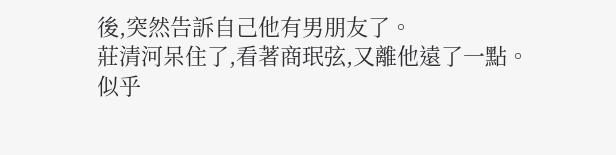後,突然告訴自己他有男朋友了。
莊清河呆住了,看著商珉弦,又離他遠了一點。
似乎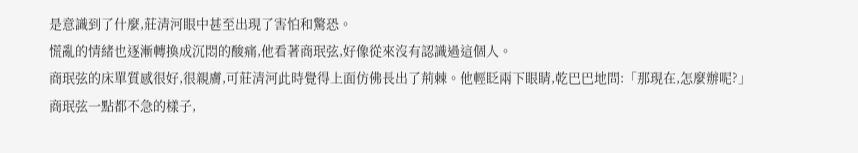是意識到了什麼,莊清河眼中甚至出現了害怕和驚恐。
慌亂的情緒也逐漸轉換成沉悶的酸痛,他看著商珉弦,好像從來沒有認識過這個人。
商珉弦的床單質感很好,很親膚,可莊清河此時覺得上面仿佛長出了荊棘。他輕眨兩下眼睛,乾巴巴地問:「那現在,怎麼辦呢?」
商珉弦一點都不急的樣子,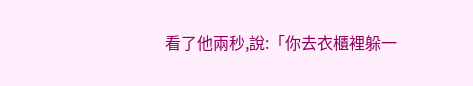看了他兩秒,說:「你去衣櫃裡躲一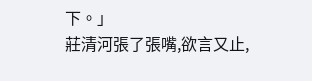下。」
莊清河張了張嘴,欲言又止,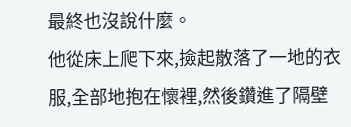最終也沒說什麼。
他從床上爬下來,撿起散落了一地的衣服,全部地抱在懷裡,然後鑽進了隔壁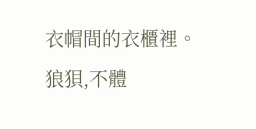衣帽間的衣櫃裡。
狼狽,不體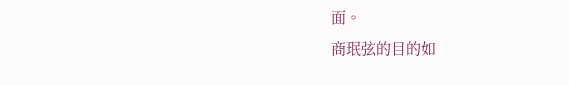面。
商珉弦的目的如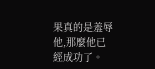果真的是羞辱他,那麼他已經成功了。